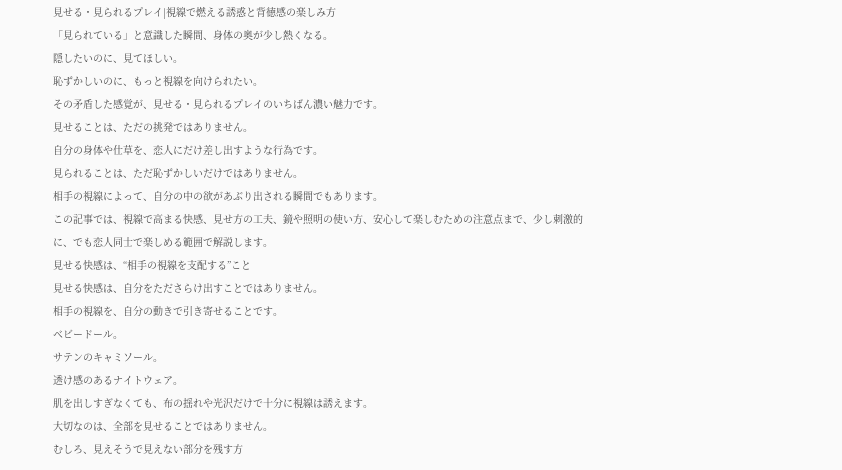見せる・見られるプレイ|視線で燃える誘惑と背徳感の楽しみ方
「見られている」と意識した瞬間、身体の奥が少し熱くなる。
隠したいのに、見てほしい。
恥ずかしいのに、もっと視線を向けられたい。
その矛盾した感覚が、見せる・見られるプレイのいちばん濃い魅力です。
見せることは、ただの挑発ではありません。
自分の身体や仕草を、恋人にだけ差し出すような行為です。
見られることは、ただ恥ずかしいだけではありません。
相手の視線によって、自分の中の欲があぶり出される瞬間でもあります。
この記事では、視線で高まる快感、見せ方の工夫、鏡や照明の使い方、安心して楽しむための注意点まで、少し刺激的に、でも恋人同士で楽しめる範囲で解説します。
見せる快感は、“相手の視線を支配する”こと
見せる快感は、自分をたださらけ出すことではありません。
相手の視線を、自分の動きで引き寄せることです。
ベビードール。
サテンのキャミソール。
透け感のあるナイトウェア。
肌を出しすぎなくても、布の揺れや光沢だけで十分に視線は誘えます。
大切なのは、全部を見せることではありません。
むしろ、見えそうで見えない部分を残す方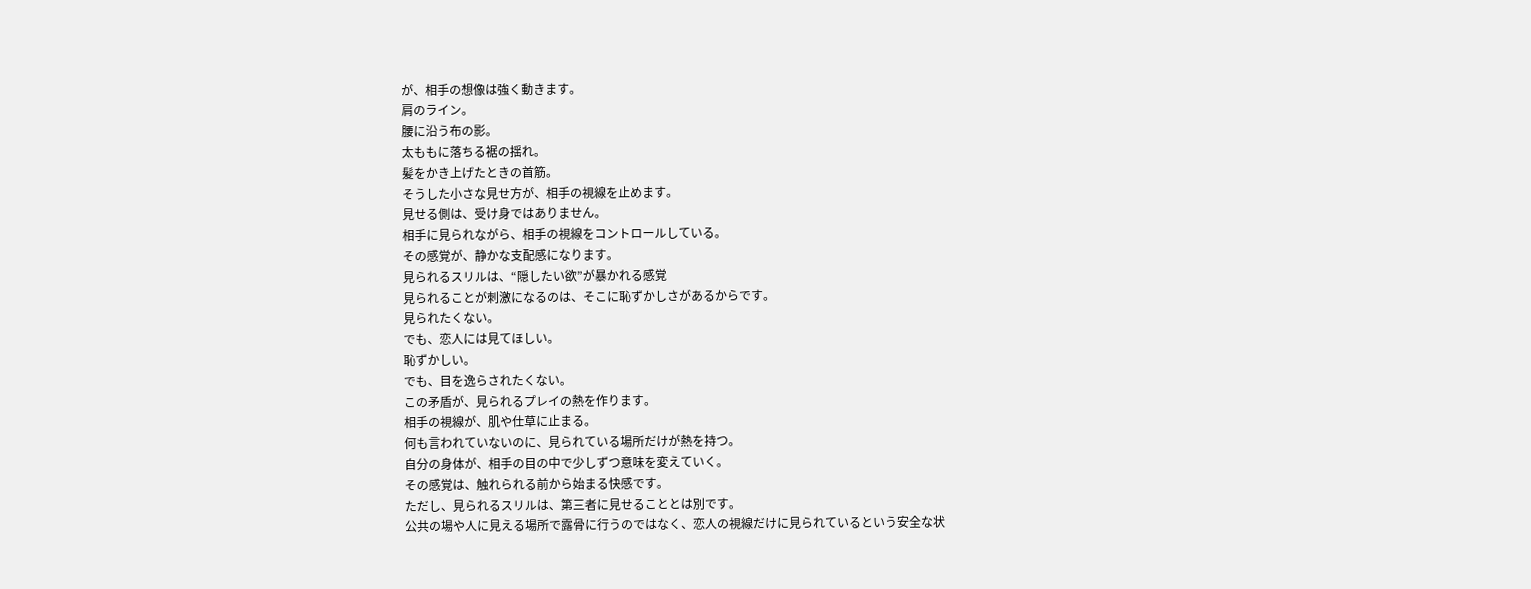が、相手の想像は強く動きます。
肩のライン。
腰に沿う布の影。
太ももに落ちる裾の揺れ。
髪をかき上げたときの首筋。
そうした小さな見せ方が、相手の視線を止めます。
見せる側は、受け身ではありません。
相手に見られながら、相手の視線をコントロールしている。
その感覚が、静かな支配感になります。
見られるスリルは、“隠したい欲”が暴かれる感覚
見られることが刺激になるのは、そこに恥ずかしさがあるからです。
見られたくない。
でも、恋人には見てほしい。
恥ずかしい。
でも、目を逸らされたくない。
この矛盾が、見られるプレイの熱を作ります。
相手の視線が、肌や仕草に止まる。
何も言われていないのに、見られている場所だけが熱を持つ。
自分の身体が、相手の目の中で少しずつ意味を変えていく。
その感覚は、触れられる前から始まる快感です。
ただし、見られるスリルは、第三者に見せることとは別です。
公共の場や人に見える場所で露骨に行うのではなく、恋人の視線だけに見られているという安全な状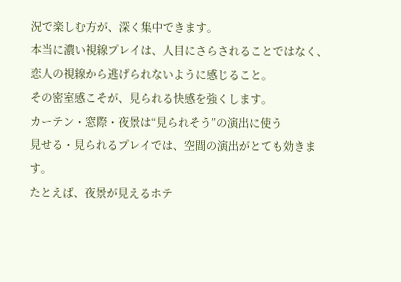況で楽しむ方が、深く集中できます。
本当に濃い視線プレイは、人目にさらされることではなく、恋人の視線から逃げられないように感じること。
その密室感こそが、見られる快感を強くします。
カーテン・窓際・夜景は“見られそう”の演出に使う
見せる・見られるプレイでは、空間の演出がとても効きます。
たとえば、夜景が見えるホテ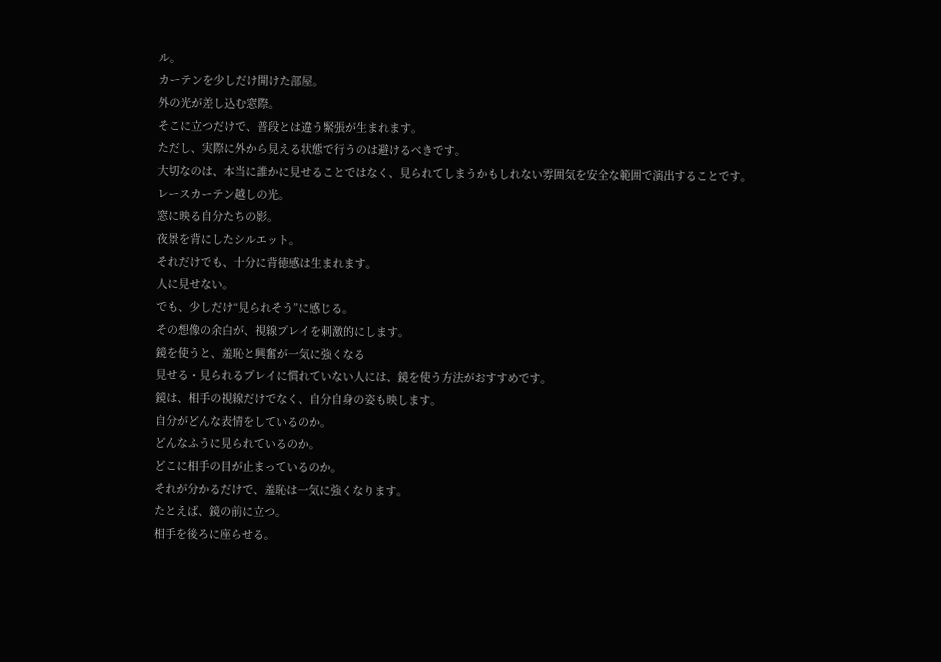ル。
カーテンを少しだけ開けた部屋。
外の光が差し込む窓際。
そこに立つだけで、普段とは違う緊張が生まれます。
ただし、実際に外から見える状態で行うのは避けるべきです。
大切なのは、本当に誰かに見せることではなく、見られてしまうかもしれない雰囲気を安全な範囲で演出することです。
レースカーテン越しの光。
窓に映る自分たちの影。
夜景を背にしたシルエット。
それだけでも、十分に背徳感は生まれます。
人に見せない。
でも、少しだけ“見られそう”に感じる。
その想像の余白が、視線プレイを刺激的にします。
鏡を使うと、羞恥と興奮が一気に強くなる
見せる・見られるプレイに慣れていない人には、鏡を使う方法がおすすめです。
鏡は、相手の視線だけでなく、自分自身の姿も映します。
自分がどんな表情をしているのか。
どんなふうに見られているのか。
どこに相手の目が止まっているのか。
それが分かるだけで、羞恥は一気に強くなります。
たとえば、鏡の前に立つ。
相手を後ろに座らせる。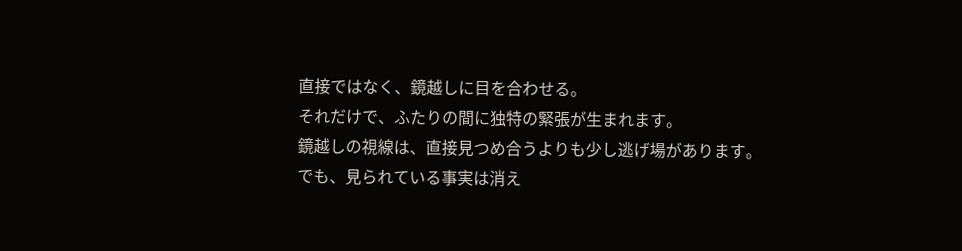直接ではなく、鏡越しに目を合わせる。
それだけで、ふたりの間に独特の緊張が生まれます。
鏡越しの視線は、直接見つめ合うよりも少し逃げ場があります。
でも、見られている事実は消え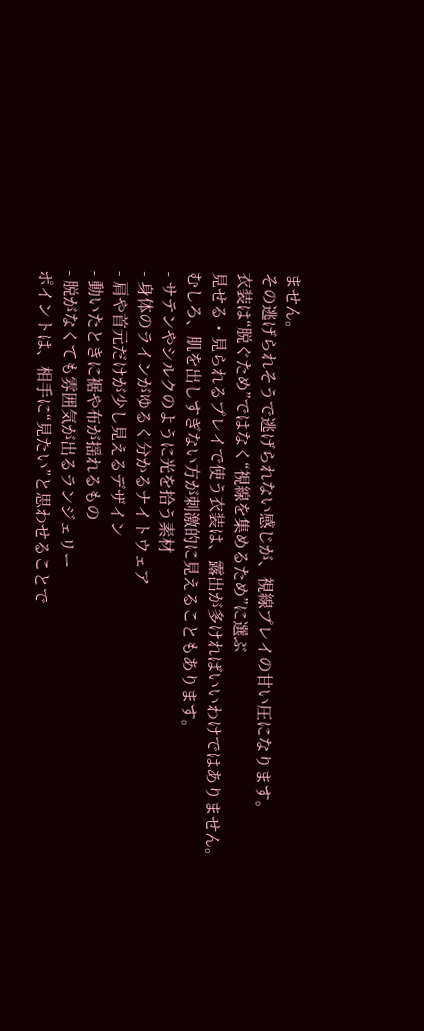ません。
その逃げられそうで逃げられない感じが、視線プレイの甘い圧になります。
衣装は“脱ぐため”ではなく“視線を集めるため”に選ぶ
見せる・見られるプレイで使う衣装は、露出が多ければいいわけではありません。
むしろ、肌を出しすぎない方が刺激的に見えることもあります。
- サテンやシルクのように光を拾う素材
- 身体のラインがゆるく分かるナイトウェア
- 肩や首元だけが少し見えるデザイン
- 動いたときに裾や布が揺れるもの
- 脱がなくても雰囲気が出るランジェリー
ポイントは、相手に“見たい”と思わせることで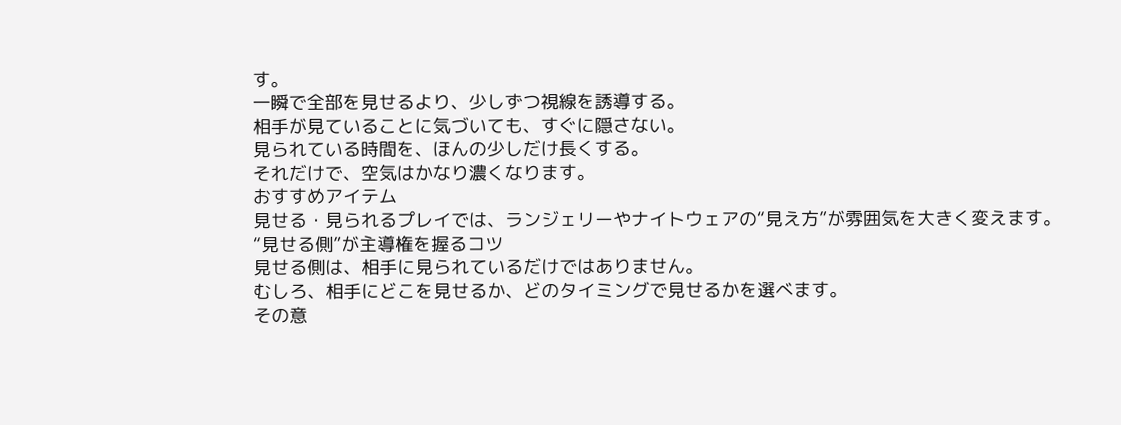す。
一瞬で全部を見せるより、少しずつ視線を誘導する。
相手が見ていることに気づいても、すぐに隠さない。
見られている時間を、ほんの少しだけ長くする。
それだけで、空気はかなり濃くなります。
おすすめアイテム
見せる・見られるプレイでは、ランジェリーやナイトウェアの“見え方”が雰囲気を大きく変えます。
“見せる側”が主導権を握るコツ
見せる側は、相手に見られているだけではありません。
むしろ、相手にどこを見せるか、どのタイミングで見せるかを選べます。
その意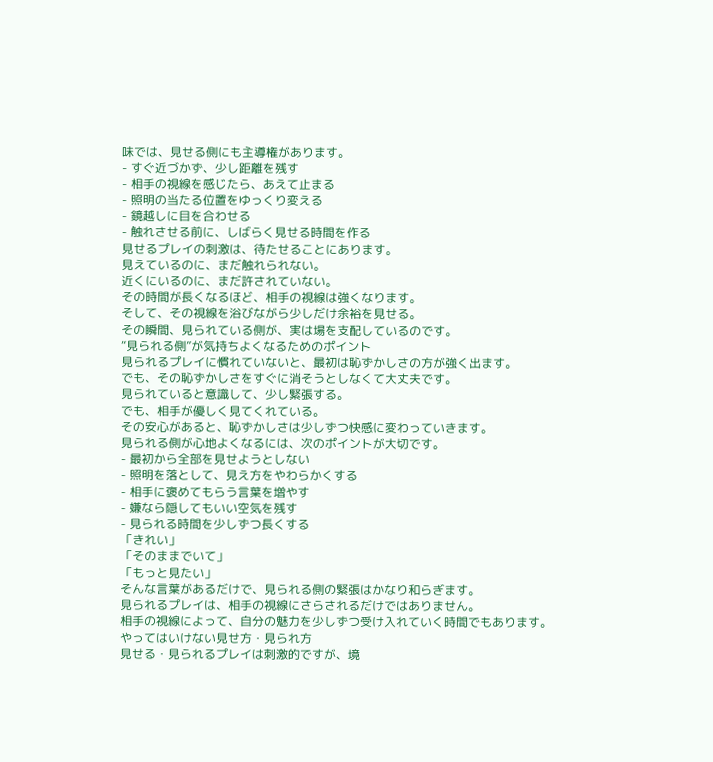味では、見せる側にも主導権があります。
- すぐ近づかず、少し距離を残す
- 相手の視線を感じたら、あえて止まる
- 照明の当たる位置をゆっくり変える
- 鏡越しに目を合わせる
- 触れさせる前に、しばらく見せる時間を作る
見せるプレイの刺激は、待たせることにあります。
見えているのに、まだ触れられない。
近くにいるのに、まだ許されていない。
その時間が長くなるほど、相手の視線は強くなります。
そして、その視線を浴びながら少しだけ余裕を見せる。
その瞬間、見られている側が、実は場を支配しているのです。
“見られる側”が気持ちよくなるためのポイント
見られるプレイに慣れていないと、最初は恥ずかしさの方が強く出ます。
でも、その恥ずかしさをすぐに消そうとしなくて大丈夫です。
見られていると意識して、少し緊張する。
でも、相手が優しく見てくれている。
その安心があると、恥ずかしさは少しずつ快感に変わっていきます。
見られる側が心地よくなるには、次のポイントが大切です。
- 最初から全部を見せようとしない
- 照明を落として、見え方をやわらかくする
- 相手に褒めてもらう言葉を増やす
- 嫌なら隠してもいい空気を残す
- 見られる時間を少しずつ長くする
「きれい」
「そのままでいて」
「もっと見たい」
そんな言葉があるだけで、見られる側の緊張はかなり和らぎます。
見られるプレイは、相手の視線にさらされるだけではありません。
相手の視線によって、自分の魅力を少しずつ受け入れていく時間でもあります。
やってはいけない見せ方・見られ方
見せる・見られるプレイは刺激的ですが、境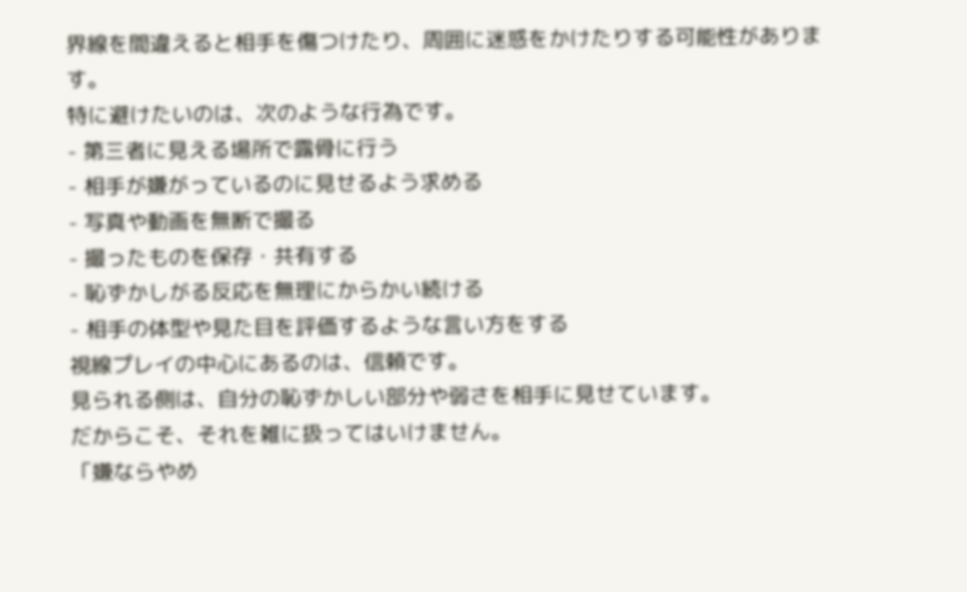界線を間違えると相手を傷つけたり、周囲に迷惑をかけたりする可能性があります。
特に避けたいのは、次のような行為です。
- 第三者に見える場所で露骨に行う
- 相手が嫌がっているのに見せるよう求める
- 写真や動画を無断で撮る
- 撮ったものを保存・共有する
- 恥ずかしがる反応を無理にからかい続ける
- 相手の体型や見た目を評価するような言い方をする
視線プレイの中心にあるのは、信頼です。
見られる側は、自分の恥ずかしい部分や弱さを相手に見せています。
だからこそ、それを雑に扱ってはいけません。
「嫌ならやめ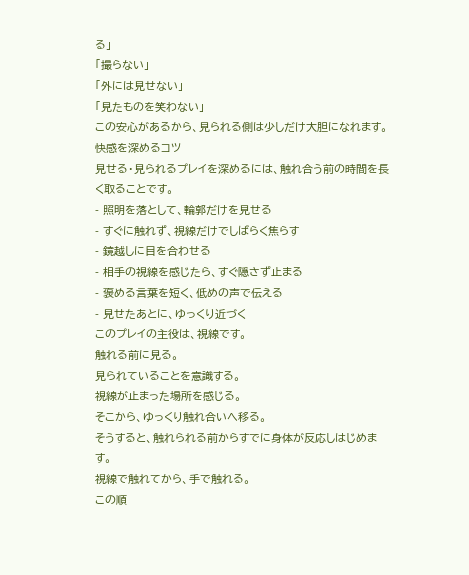る」
「撮らない」
「外には見せない」
「見たものを笑わない」
この安心があるから、見られる側は少しだけ大胆になれます。
快感を深めるコツ
見せる・見られるプレイを深めるには、触れ合う前の時間を長く取ることです。
- 照明を落として、輪郭だけを見せる
- すぐに触れず、視線だけでしばらく焦らす
- 鏡越しに目を合わせる
- 相手の視線を感じたら、すぐ隠さず止まる
- 褒める言葉を短く、低めの声で伝える
- 見せたあとに、ゆっくり近づく
このプレイの主役は、視線です。
触れる前に見る。
見られていることを意識する。
視線が止まった場所を感じる。
そこから、ゆっくり触れ合いへ移る。
そうすると、触れられる前からすでに身体が反応しはじめます。
視線で触れてから、手で触れる。
この順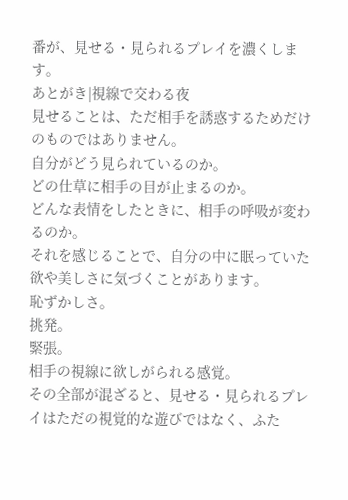番が、見せる・見られるプレイを濃くします。
あとがき|視線で交わる夜
見せることは、ただ相手を誘惑するためだけのものではありません。
自分がどう見られているのか。
どの仕草に相手の目が止まるのか。
どんな表情をしたときに、相手の呼吸が変わるのか。
それを感じることで、自分の中に眠っていた欲や美しさに気づくことがあります。
恥ずかしさ。
挑発。
緊張。
相手の視線に欲しがられる感覚。
その全部が混ざると、見せる・見られるプレイはただの視覚的な遊びではなく、ふた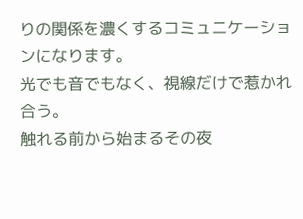りの関係を濃くするコミュニケーションになります。
光でも音でもなく、視線だけで惹かれ合う。
触れる前から始まるその夜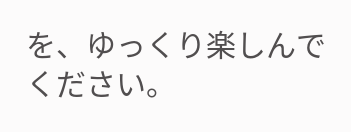を、ゆっくり楽しんでください。